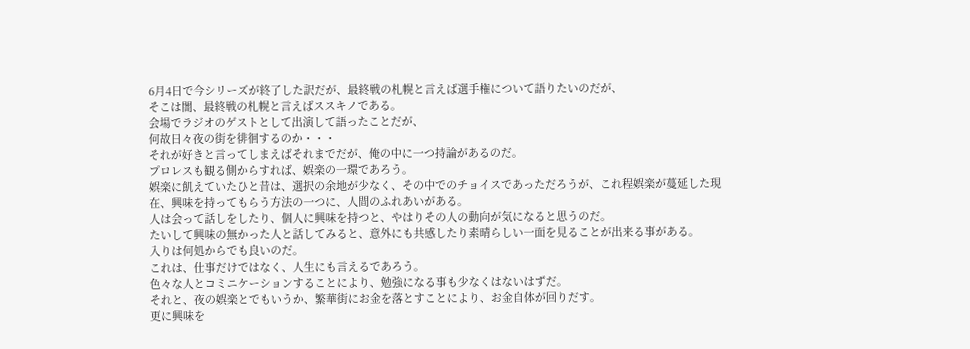6月4日で今シリーズが終了した訳だが、最終戦の札幌と言えば選手権について語りたいのだが、
そこは闇、最終戦の札幌と言えばススキノである。
会場でラジオのゲストとして出演して語ったことだが、
何故日々夜の街を徘徊するのか・・・
それが好きと言ってしまえばそれまでだが、俺の中に一つ持論があるのだ。
プロレスも観る側からすれば、娯楽の一環であろう。
娯楽に飢えていたひと昔は、選択の余地が少なく、その中でのチョイスであっただろうが、これ程娯楽が蔓延した現在、興味を持ってもらう方法の一つに、人間のふれあいがある。
人は会って話しをしたり、個人に興味を持つと、やはりその人の動向が気になると思うのだ。
たいして興味の無かった人と話してみると、意外にも共感したり素晴らしい一面を見ることが出来る事がある。
入りは何処からでも良いのだ。
これは、仕事だけではなく、人生にも言えるであろう。
色々な人とコミニケーションすることにより、勉強になる事も少なくはないはずだ。
それと、夜の娯楽とでもいうか、繁華街にお金を落とすことにより、お金自体が回りだす。
更に興味を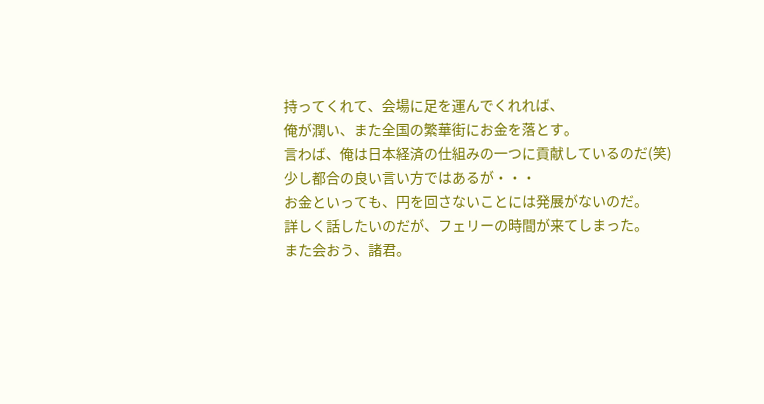持ってくれて、会場に足を運んでくれれば、
俺が潤い、また全国の繁華街にお金を落とす。
言わば、俺は日本経済の仕組みの一つに貢献しているのだ(笑)
少し都合の良い言い方ではあるが・・・
お金といっても、円を回さないことには発展がないのだ。
詳しく話したいのだが、フェリーの時間が来てしまった。
また会おう、諸君。